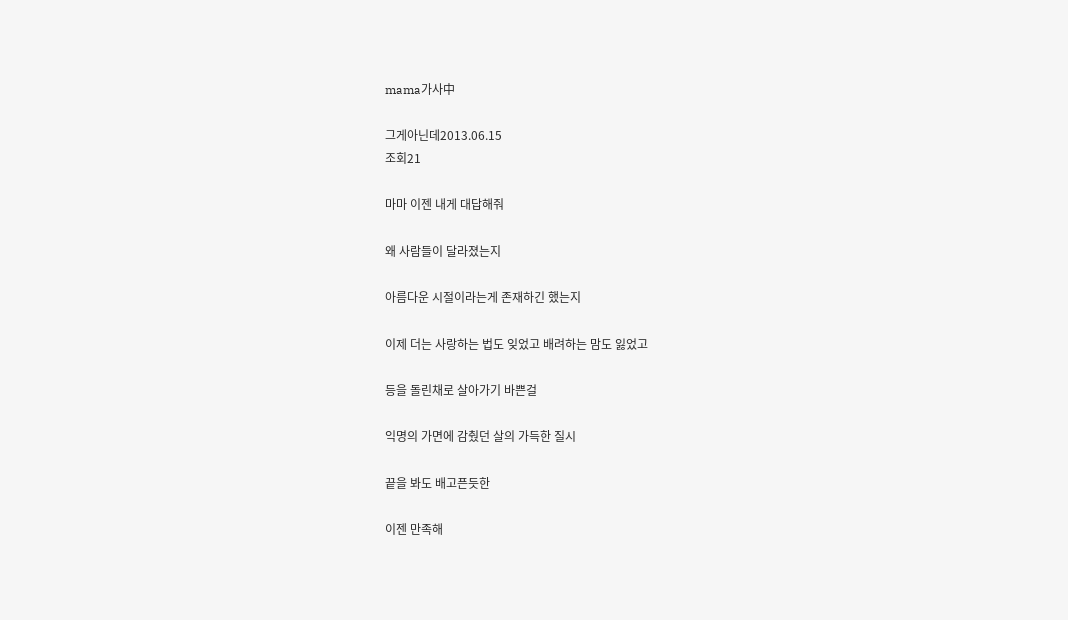mama가사中

그게아닌데2013.06.15
조회21

마마 이젠 내게 대답해줘

왜 사람들이 달라졌는지

아름다운 시절이라는게 존재하긴 했는지

이제 더는 사랑하는 법도 잊었고 배려하는 맘도 잃었고

등을 돌린채로 살아가기 바쁜걸

익명의 가면에 감췄던 살의 가득한 질시

끝을 봐도 배고픈듯한

이젠 만족해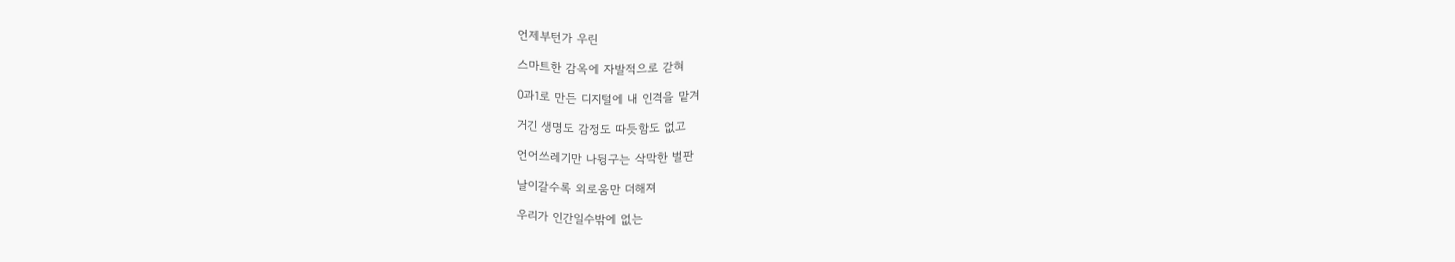언제부턴가 우린

스마트한 감옥에 자발적으로 갇혀

0과1로 만든 디지털에 내 인격을 맡겨

거긴 생명도 감정도 따듯함도 없고

언어쓰레기만 나뒹구는 삭막한 벌판

날이갈수록 외로움만 더해져

우리가 인간일수밖에 없는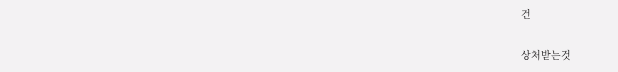건

상처받는것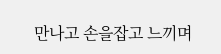만나고 손을잡고 느끼며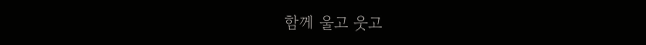함께 울고 웃고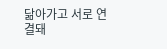닮아가고 서로 연결돼